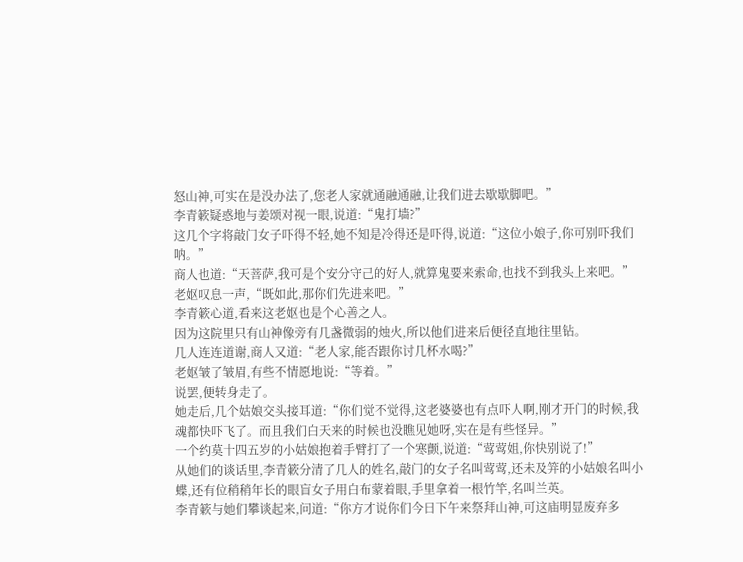怒山神,可实在是没办法了,您老人家就通融通融,让我们进去歇歇脚吧。”
李青簌疑惑地与姜颂对视一眼,说道:“鬼打墙?”
这几个字将敲门女子吓得不轻,她不知是冷得还是吓得,说道:“这位小娘子,你可别吓我们呐。”
商人也道:“天菩萨,我可是个安分守己的好人,就算鬼要来索命,也找不到我头上来吧。”
老妪叹息一声,“既如此,那你们先进来吧。”
李青簌心道,看来这老妪也是个心善之人。
因为这院里只有山神像旁有几盏微弱的烛火,所以他们进来后便径直地往里钻。
几人连连道谢,商人又道:“老人家,能否跟你讨几杯水喝?”
老妪皱了皱眉,有些不情愿地说:“等着。”
说罢,便转身走了。
她走后,几个姑娘交头接耳道:“你们觉不觉得,这老婆婆也有点吓人啊,刚才开门的时候,我魂都快吓飞了。而且我们白天来的时候也没瞧见她呀,实在是有些怪异。”
一个约莫十四五岁的小姑娘抱着手臂打了一个寒颤,说道:“莺莺姐,你快别说了!”
从她们的谈话里,李青簌分清了几人的姓名,敲门的女子名叫莺莺,还未及笄的小姑娘名叫小蝶,还有位稍稍年长的眼盲女子用白布蒙着眼,手里拿着一根竹竿,名叫兰英。
李青簌与她们攀谈起来,问道:“你方才说你们今日下午来祭拜山神,可这庙明显废弃多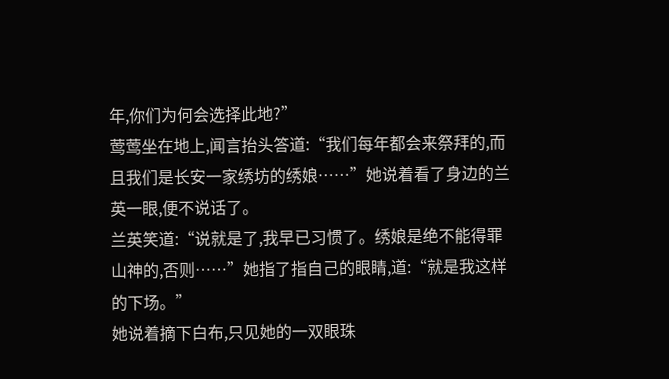年,你们为何会选择此地?”
莺莺坐在地上,闻言抬头答道:“我们每年都会来祭拜的,而且我们是长安一家绣坊的绣娘……”她说着看了身边的兰英一眼,便不说话了。
兰英笑道:“说就是了,我早已习惯了。绣娘是绝不能得罪山神的,否则……”她指了指自己的眼睛,道:“就是我这样的下场。”
她说着摘下白布,只见她的一双眼珠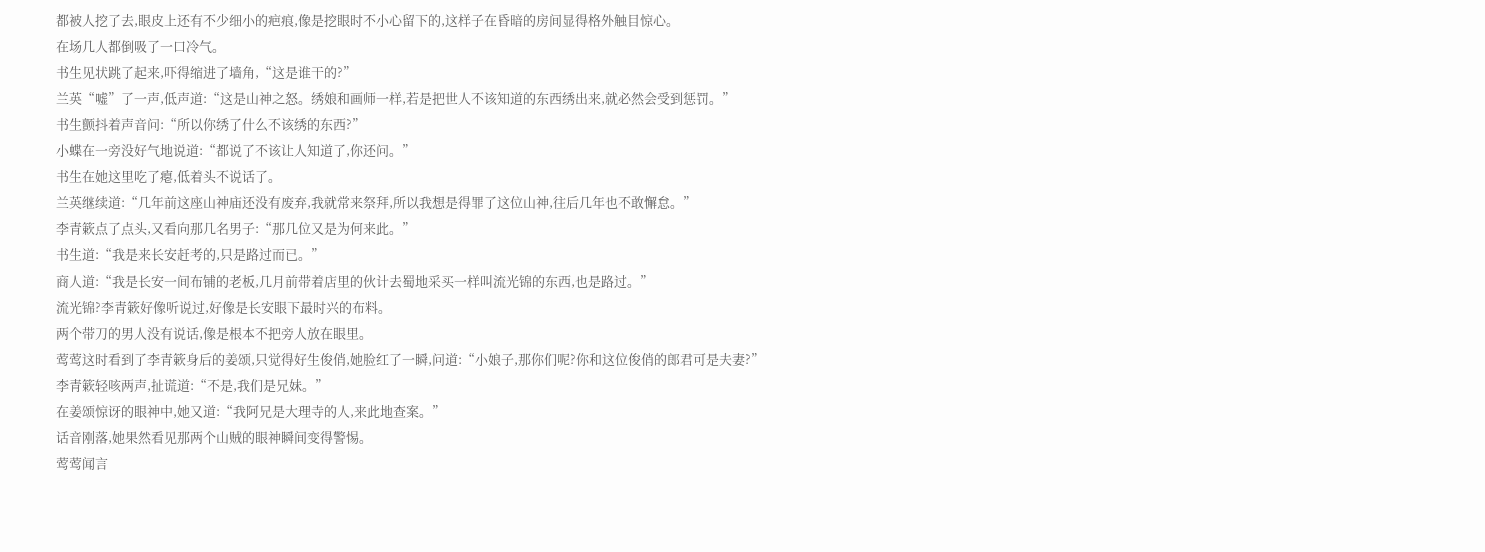都被人挖了去,眼皮上还有不少细小的疤痕,像是挖眼时不小心留下的,这样子在昏暗的房间显得格外触目惊心。
在场几人都倒吸了一口冷气。
书生见状跳了起来,吓得缩进了墙角,“这是谁干的?”
兰英“嘘”了一声,低声道:“这是山神之怒。绣娘和画师一样,若是把世人不该知道的东西绣出来,就必然会受到惩罚。”
书生颤抖着声音问:“所以你绣了什么不该绣的东西?”
小蝶在一旁没好气地说道:“都说了不该让人知道了,你还问。”
书生在她这里吃了瘪,低着头不说话了。
兰英继续道:“几年前这座山神庙还没有废弃,我就常来祭拜,所以我想是得罪了这位山神,往后几年也不敢懈怠。”
李青簌点了点头,又看向那几名男子:“那几位又是为何来此。”
书生道:“我是来长安赶考的,只是路过而已。”
商人道:“我是长安一间布铺的老板,几月前带着店里的伙计去蜀地采买一样叫流光锦的东西,也是路过。”
流光锦?李青簌好像听说过,好像是长安眼下最时兴的布料。
两个带刀的男人没有说话,像是根本不把旁人放在眼里。
莺莺这时看到了李青簌身后的姜颂,只觉得好生俊俏,她脸红了一瞬,问道:“小娘子,那你们呢?你和这位俊俏的郎君可是夫妻?”
李青簌轻咳两声,扯谎道:“不是,我们是兄妹。”
在姜颂惊讶的眼神中,她又道:“我阿兄是大理寺的人,来此地查案。”
话音刚落,她果然看见那两个山贼的眼神瞬间变得警惕。
莺莺闻言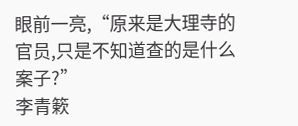眼前一亮,“原来是大理寺的官员,只是不知道查的是什么案子?”
李青簌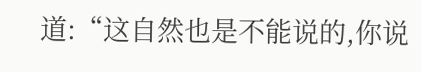道:“这自然也是不能说的,你说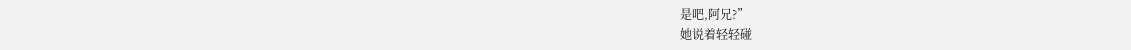是吧,阿兄?”
她说着轻轻碰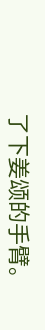了下姜颂的手臂。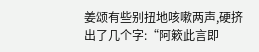姜颂有些别扭地咳嗽两声,硬挤出了几个字:“阿簌此言即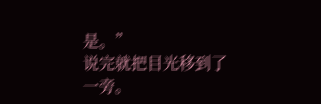是。”
说完就把目光移到了一旁。